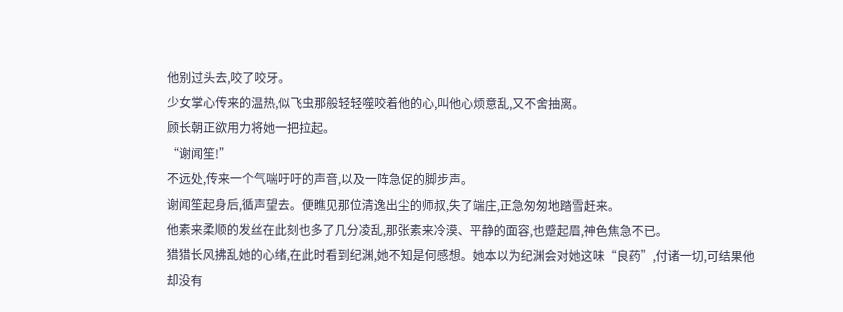他别过头去,咬了咬牙。
少女掌心传来的温热,似飞虫那般轻轻噬咬着他的心,叫他心烦意乱,又不舍抽离。
顾长朝正欲用力将她一把拉起。
“谢闻笙!”
不远处,传来一个气喘吁吁的声音,以及一阵急促的脚步声。
谢闻笙起身后,循声望去。便瞧见那位清逸出尘的师叔,失了端庄,正急匆匆地踏雪赶来。
他素来柔顺的发丝在此刻也多了几分凌乱,那张素来冷漠、平静的面容,也蹙起眉,神色焦急不已。
猎猎长风拂乱她的心绪,在此时看到纪渊,她不知是何感想。她本以为纪渊会对她这味“良药”,付诸一切,可结果他却没有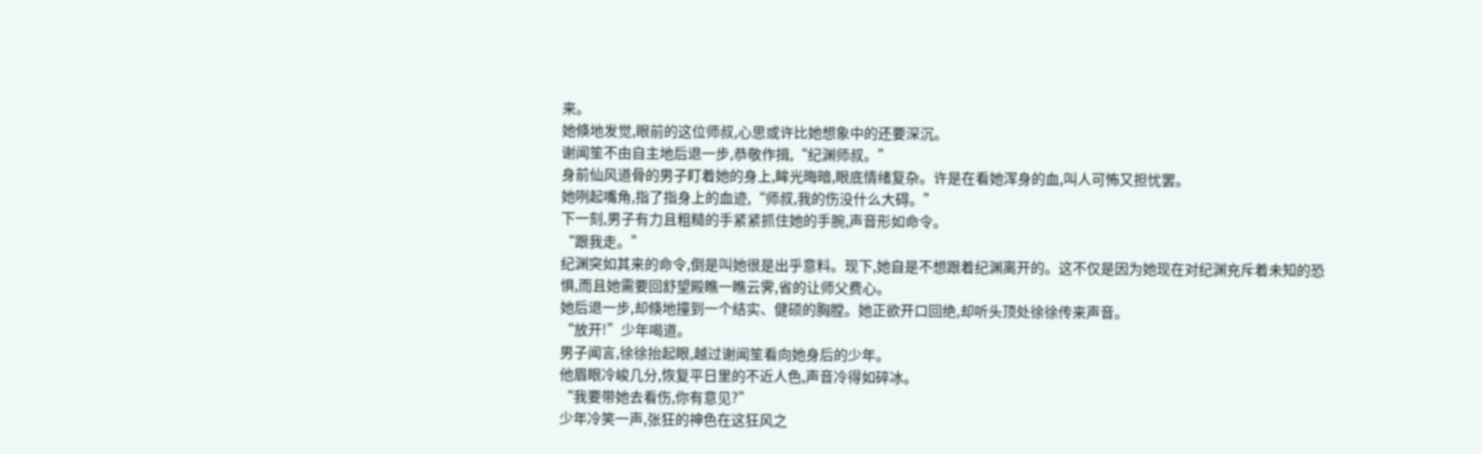来。
她倏地发觉,眼前的这位师叔,心思或许比她想象中的还要深沉。
谢闻笙不由自主地后退一步,恭敬作揖,“纪渊师叔。”
身前仙风道骨的男子盯着她的身上,眸光晦暗,眼底情绪复杂。许是在看她浑身的血,叫人可怖又担忧罢。
她咧起嘴角,指了指身上的血迹,“师叔,我的伤没什么大碍。”
下一刻,男子有力且粗糙的手紧紧抓住她的手腕,声音形如命令。
“跟我走。”
纪渊突如其来的命令,倒是叫她很是出乎意料。现下,她自是不想跟着纪渊离开的。这不仅是因为她现在对纪渊充斥着未知的恐惧,而且她需要回舒望殿瞧一瞧云霁,省的让师父费心。
她后退一步,却倏地撞到一个结实、健硕的胸膛。她正欲开口回绝,却听头顶处徐徐传来声音。
“放开!”少年喝道。
男子闻言,徐徐抬起眼,越过谢闻笙看向她身后的少年。
他眉眼冷峻几分,恢复平日里的不近人色,声音冷得如碎冰。
“我要带她去看伤,你有意见?”
少年冷笑一声,张狂的神色在这狂风之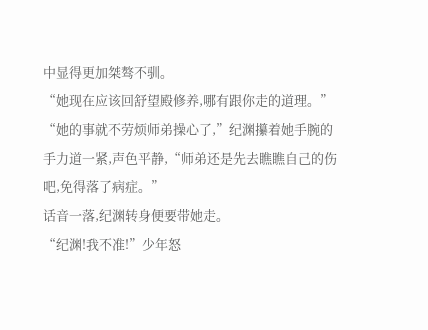中显得更加桀骜不驯。
“她现在应该回舒望殿修养,哪有跟你走的道理。”
“她的事就不劳烦师弟操心了,”纪渊攥着她手腕的手力道一紧,声色平静,“师弟还是先去瞧瞧自己的伤吧,免得落了病症。”
话音一落,纪渊转身便要带她走。
“纪渊!我不准!”少年怒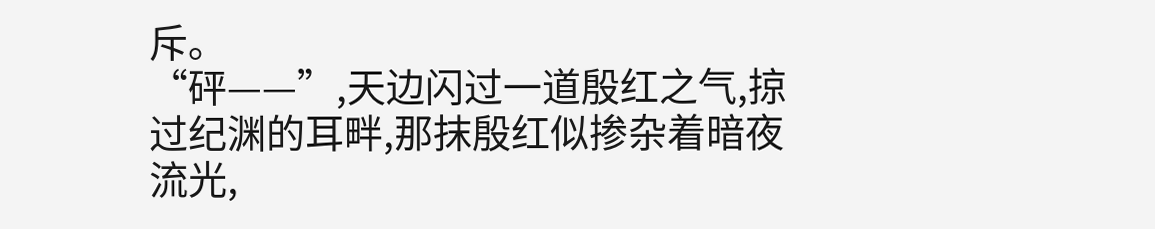斥。
“砰——”,天边闪过一道殷红之气,掠过纪渊的耳畔,那抹殷红似掺杂着暗夜流光,